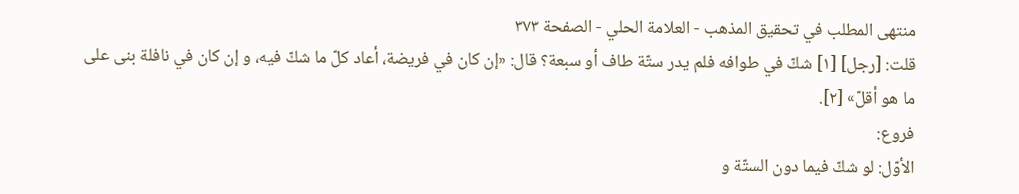منتهى المطلب في تحقيق المذهب - العلامة الحلي - الصفحة ٣٧٣
قلت: [رجل] [١] شكّ في طوافه فلم يدر ستّة طاف أو سبعة؟ قال: «إن كان في فريضة، أعاد كلّ ما شكّ فيه، و إن كان في نافلة بنى على ما هو أقلّ» [٢].
فروع:
الأوّل: لو شكّ فيما دون الستّة و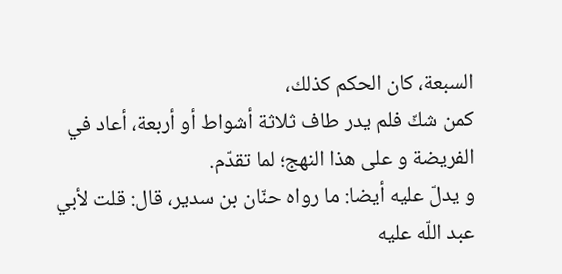السبعة، كان الحكم كذلك،
كمن شكّ فلم يدر طاف ثلاثة أشواط أو أربعة، أعاد في الفريضة و على هذا النهج؛ لما تقدّم.
و يدلّ عليه أيضا: ما رواه حنّان بن سدير، قال: قلت لأبي عبد اللّه عليه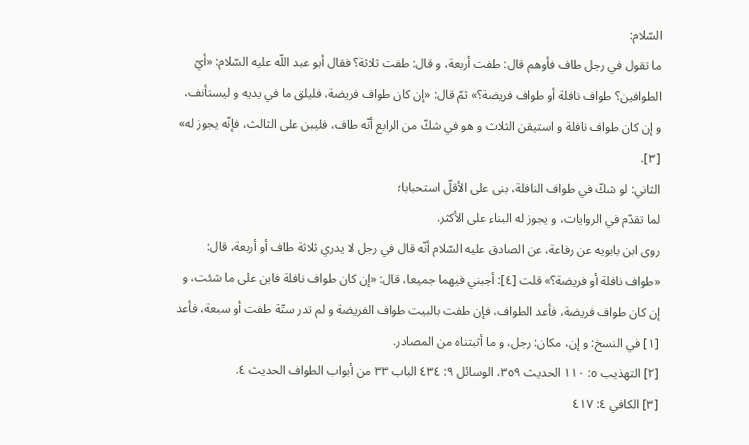السّلام:
ما تقول في رجل طاف فأوهم قال: طفت أربعة، و قال: طفت ثلاثة؟ فقال أبو عبد اللّه عليه السّلام: «أيّ الطوافين؟ طواف نافلة أو طواف فريضة؟» ثمّ قال: «إن كان طواف فريضة، فليلق ما في يديه و ليستأنف، و إن كان طواف نافلة و استيقن الثلاث و هو في شكّ من الرابع أنّه طاف، فليبن على الثالث، فإنّه يجوز له» [٣].
الثاني: لو شكّ في طواف النافلة، بنى على الأقلّ استحبابا؛
لما تقدّم في الروايات، و يجوز له البناء على الأكثر.
روى ابن بابويه عن رفاعة، عن الصادق عليه السّلام أنّه قال في رجل لا يدري ثلاثة طاف أو أربعة، قال: «طواف نافلة أو فريضة؟» قلت [٤]: أجبني فيهما جميعا، قال: «إن كان طواف نافلة فابن على ما شئت، و إن كان طواف فريضة، فأعد الطواف، فإن طفت بالبيت طواف الفريضة و لم تدر ستّة طفت أو سبعة، فأعد
[١] في النسخ: و إن، مكان: رجل، و ما أثبتناه من المصادر.
[٢] التهذيب ٥: ١١٠ الحديث ٣٥٩، الوسائل ٩: ٤٣٤ الباب ٣٣ من أبواب الطواف الحديث ٤.
[٣] الكافي ٤: ٤١٧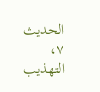الحديث ٧، التهذيب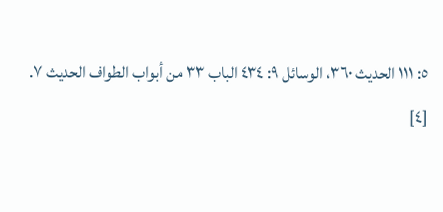٥: ١١١ الحديث ٣٦٠، الوسائل ٩: ٤٣٤ الباب ٣٣ من أبواب الطواف الحديث ٧.
[٤]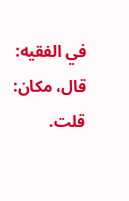في الفقيه: قال، مكان: قلت.